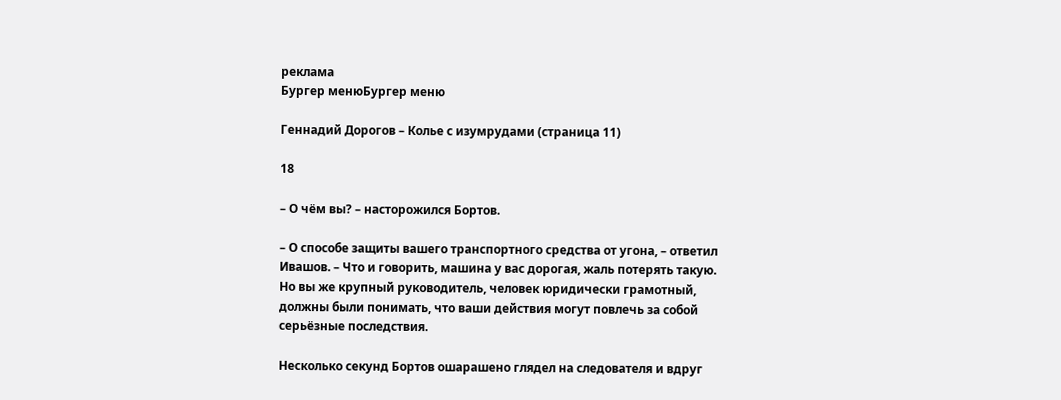реклама
Бургер менюБургер меню

Геннадий Дорогов – Колье с изумрудами (страница 11)

18

– О чём вы? – насторожился Бортов.

– О способе защиты вашего транспортного средства от угона, – ответил Ивашов. – Что и говорить, машина у вас дорогая, жаль потерять такую. Но вы же крупный руководитель, человек юридически грамотный, должны были понимать, что ваши действия могут повлечь за собой серьёзные последствия.

Несколько секунд Бортов ошарашено глядел на следователя и вдруг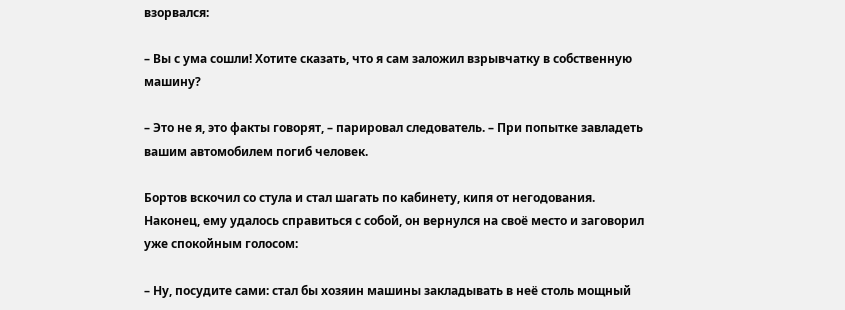взорвался:

– Вы с ума сошли! Хотите сказать, что я сам заложил взрывчатку в собственную машину?

– Это не я, это факты говорят, – парировал следователь. – При попытке завладеть вашим автомобилем погиб человек.

Бортов вскочил со стула и стал шагать по кабинету, кипя от негодования. Наконец, ему удалось справиться с собой, он вернулся на своё место и заговорил уже спокойным голосом:

– Ну, посудите сами: стал бы хозяин машины закладывать в неё столь мощный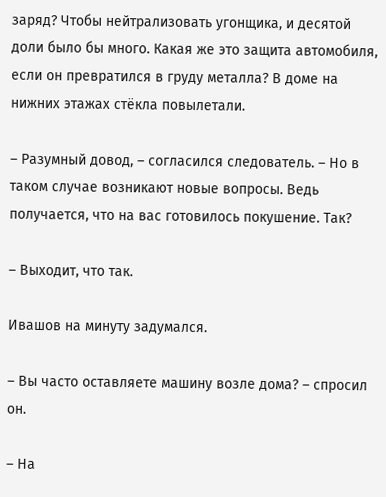заряд? Чтобы нейтрализовать угонщика, и десятой доли было бы много. Какая же это защита автомобиля, если он превратился в груду металла? В доме на нижних этажах стёкла повылетали.

– Разумный довод, – согласился следователь. – Но в таком случае возникают новые вопросы. Ведь получается, что на вас готовилось покушение. Так?

– Выходит, что так.

Ивашов на минуту задумался.

– Вы часто оставляете машину возле дома? – спросил он.

– На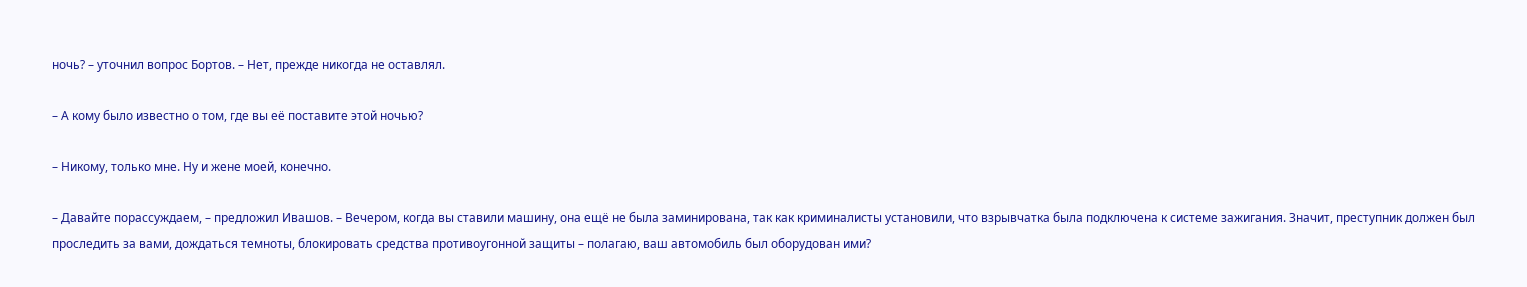ночь? – уточнил вопрос Бортов. – Нет, прежде никогда не оставлял.

– А кому было известно о том, где вы её поставите этой ночью?

– Никому, только мне. Ну и жене моей, конечно.

– Давайте порассуждаем, – предложил Ивашов. – Вечером, когда вы ставили машину, она ещё не была заминирована, так как криминалисты установили, что взрывчатка была подключена к системе зажигания. Значит, преступник должен был проследить за вами, дождаться темноты, блокировать средства противоугонной защиты – полагаю, ваш автомобиль был оборудован ими?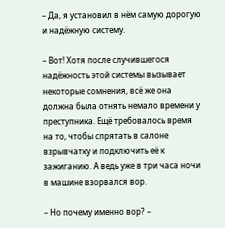– Да, я установил в нём самую дорогую и надёжную систему.

– Вот! Хотя после случившегося надёжность этой системы вызывает некоторые сомнения, всё же она должна была отнять немало времени у преступника. Ещё требовалось время на то, чтобы спрятать в салоне взрывчатку и подключить её к зажиганию. А ведь уже в три часа ночи в машине взорвался вор.

– Но почему именно вор? –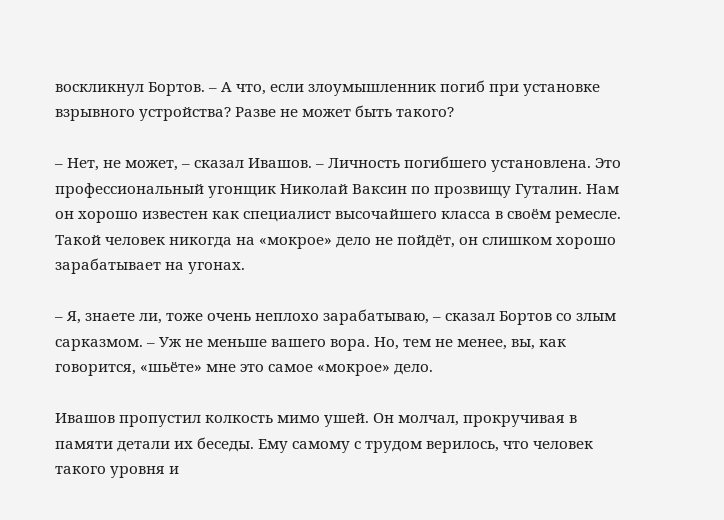воскликнул Бортов. – А что, если злоумышленник погиб при установке взрывного устройства? Разве не может быть такого?

– Нет, не может, – сказал Ивашов. – Личность погибшего установлена. Это профессиональный угонщик Николай Ваксин по прозвищу Гуталин. Нам он хорошо известен как специалист высочайшего класса в своём ремесле. Такой человек никогда на «мокрое» дело не пойдёт, он слишком хорошо зарабатывает на угонах.

– Я, знаете ли, тоже очень неплохо зарабатываю, – сказал Бортов со злым сарказмом. – Уж не меньше вашего вора. Но, тем не менее, вы, как говорится, «шьёте» мне это самое «мокрое» дело.

Ивашов пропустил колкость мимо ушей. Он молчал, прокручивая в памяти детали их беседы. Ему самому с трудом верилось, что человек такого уровня и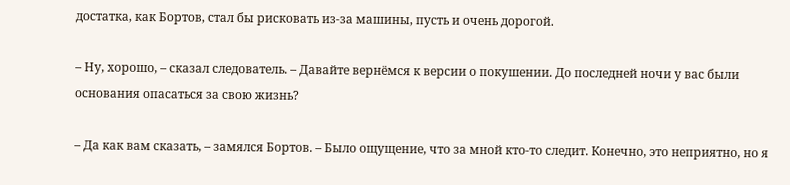достатка, как Бортов, стал бы рисковать из-за машины, пусть и очень дорогой.

– Ну, хорошо, – сказал следователь. – Давайте вернёмся к версии о покушении. До последней ночи у вас были основания опасаться за свою жизнь?

– Да как вам сказать, – замялся Бортов. – Было ощущение, что за мной кто-то следит. Конечно, это неприятно, но я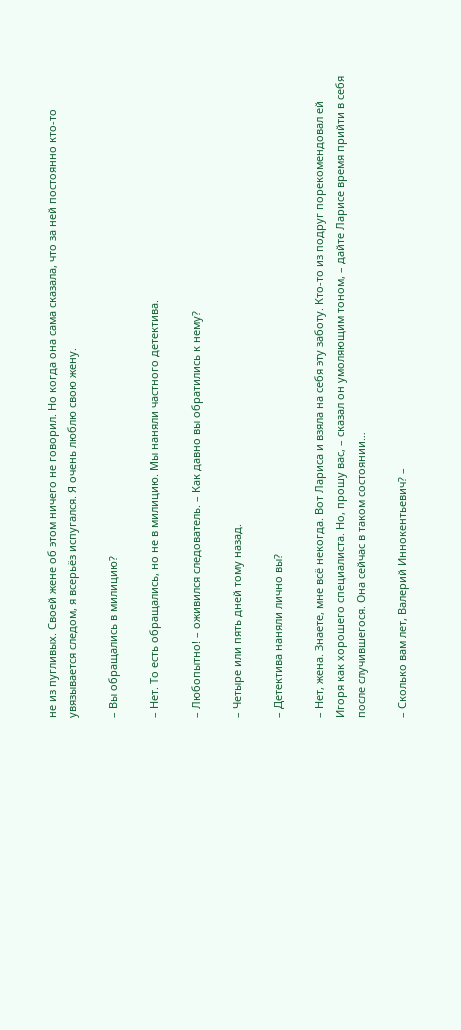не из пугливых. Своей жене об этом ничего не говорил. Но когда она сама сказала, что за ней постоянно кто-то увязывается следом, я всерьёз испугался. Я очень люблю свою жену.

– Вы обращались в милицию?

– Нет. То есть обращались, но не в милицию. Мы наняли частного детектива.

– Любопытно! – оживился следователь. – Как давно вы обратились к нему?

– Четыре или пять дней тому назад.

– Детектива наняли лично вы?

– Нет, жена. Знаете, мне всё некогда. Вот Лариса и взяла на себя эту заботу. Кто-то из подруг порекомендовал ей Игоря как хорошего специалиста. Но, прошу вас, – сказал он умоляющим тоном, – дайте Ларисе время прийти в себя после случившегося. Она сейчас в таком состоянии…

– Сколько вам лет, Валерий Иннокентьевич? –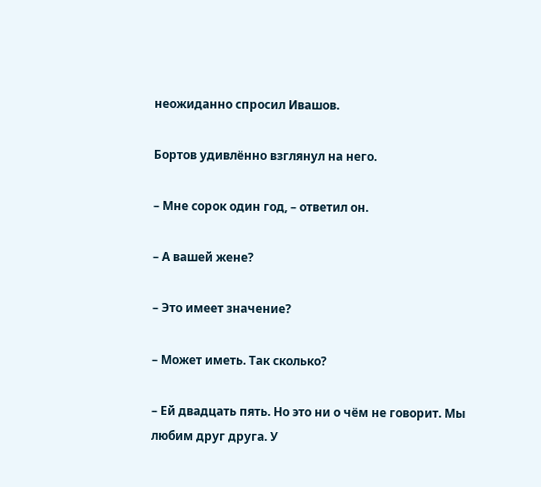неожиданно спросил Ивашов.

Бортов удивлённо взглянул на него.

– Мне сорок один год, – ответил он.

– А вашей жене?

– Это имеет значение?

– Может иметь. Так сколько?

– Ей двадцать пять. Но это ни о чём не говорит. Мы любим друг друга. У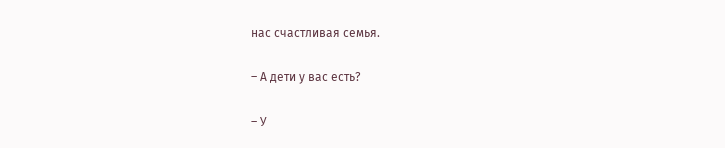нас счастливая семья.

– А дети у вас есть?

– У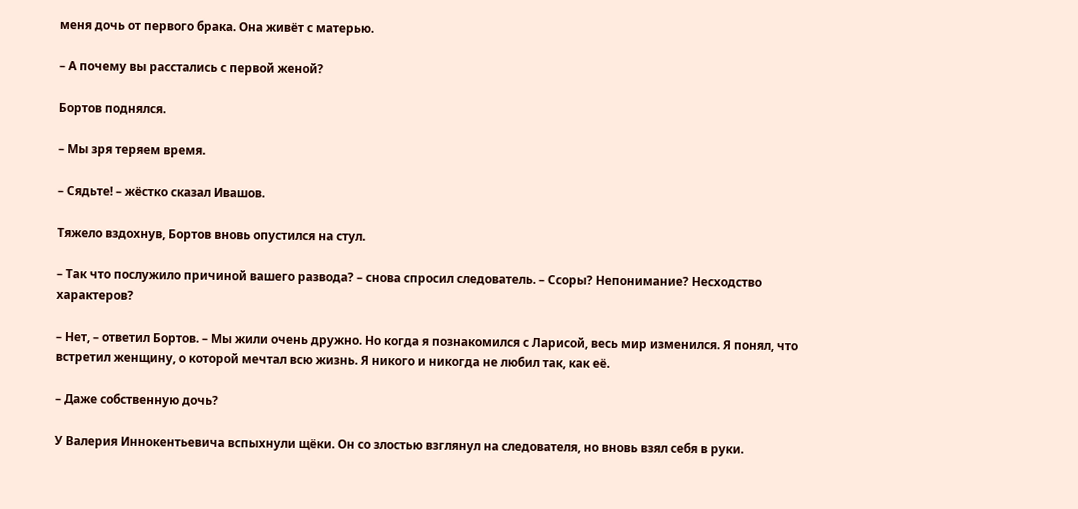меня дочь от первого брака. Она живёт с матерью.

– А почему вы расстались с первой женой?

Бортов поднялся.

– Мы зря теряем время.

– Сядьте! – жёстко сказал Ивашов.

Тяжело вздохнув, Бортов вновь опустился на стул.

– Так что послужило причиной вашего развода? – снова спросил следователь. – Ссоры? Непонимание? Несходство характеров?

– Нет, – ответил Бортов. – Мы жили очень дружно. Но когда я познакомился с Ларисой, весь мир изменился. Я понял, что встретил женщину, о которой мечтал всю жизнь. Я никого и никогда не любил так, как её.

– Даже собственную дочь?

У Валерия Иннокентьевича вспыхнули щёки. Он со злостью взглянул на следователя, но вновь взял себя в руки.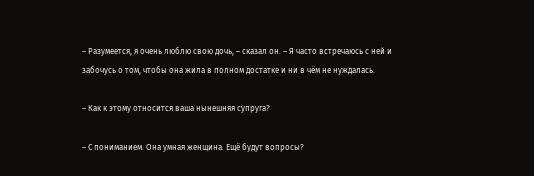– Разумеется, я очень люблю свою дочь, – сказал он. – Я часто встречаюсь с ней и забочусь о том, чтобы она жила в полном достатке и ни в чём не нуждалась.

– Как к этому относится ваша нынешняя супруга?

– С пониманием. Она умная женщина. Ещё будут вопросы?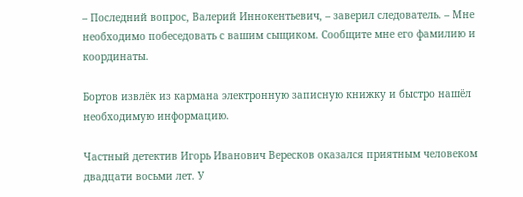– Последний вопрос, Валерий Иннокентьевич, – заверил следователь. – Мне необходимо побеседовать с вашим сыщиком. Сообщите мне его фамилию и координаты.

Бортов извлёк из кармана электронную записную книжку и быстро нашёл необходимую информацию.

Частный детектив Игорь Иванович Вересков оказался приятным человеком двадцати восьми лет. У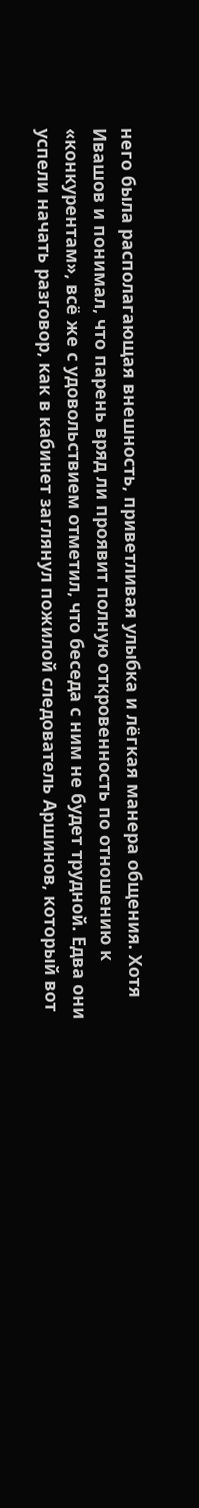него была располагающая внешность, приветливая улыбка и лёгкая манера общения. Хотя Ивашов и понимал, что парень вряд ли проявит полную откровенность по отношению к «конкурентам», всё же с удовольствием отметил, что беседа с ним не будет трудной. Едва они успели начать разговор, как в кабинет заглянул пожилой следователь Аршинов, который вот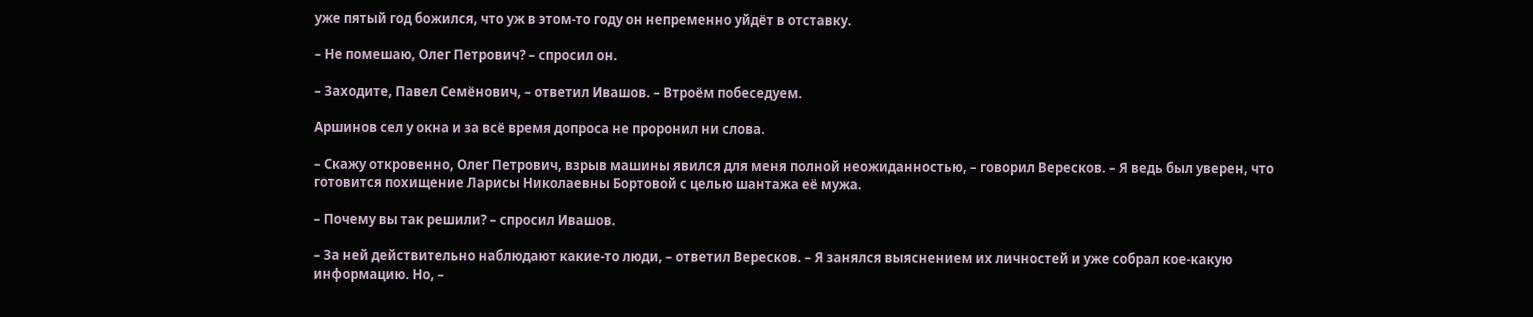уже пятый год божился, что уж в этом-то году он непременно уйдёт в отставку.

– Не помешаю, Олег Петрович? – спросил он.

– Заходите, Павел Семёнович, – ответил Ивашов. – Втроём побеседуем.

Аршинов сел у окна и за всё время допроса не проронил ни слова.

– Скажу откровенно, Олег Петрович, взрыв машины явился для меня полной неожиданностью, – говорил Вересков. – Я ведь был уверен, что готовится похищение Ларисы Николаевны Бортовой с целью шантажа её мужа.

– Почему вы так решили? – спросил Ивашов.

– За ней действительно наблюдают какие-то люди, – ответил Вересков. – Я занялся выяснением их личностей и уже собрал кое-какую информацию. Но, –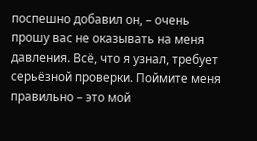поспешно добавил он, – очень прошу вас не оказывать на меня давления. Всё, что я узнал, требует серьёзной проверки. Поймите меня правильно – это мой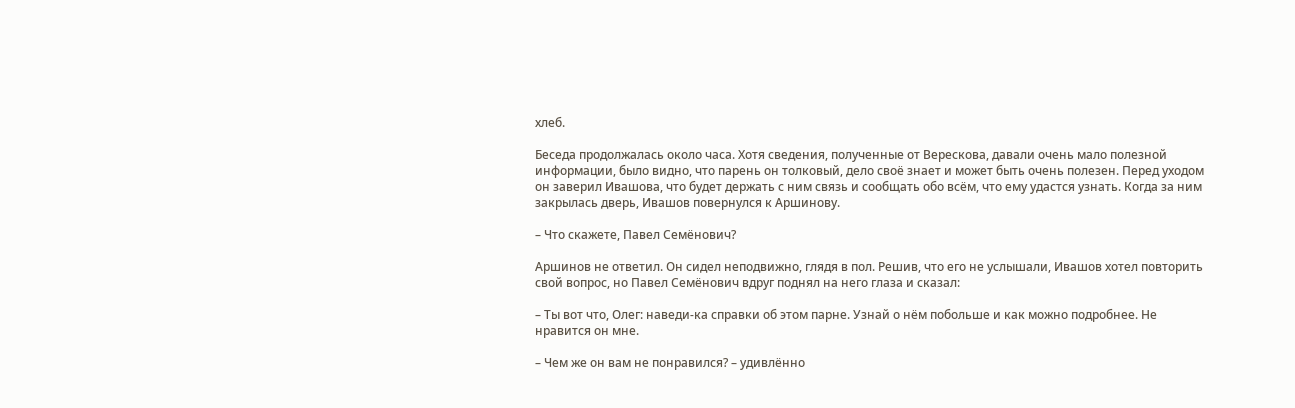хлеб.

Беседа продолжалась около часа. Хотя сведения, полученные от Верескова, давали очень мало полезной информации, было видно, что парень он толковый, дело своё знает и может быть очень полезен. Перед уходом он заверил Ивашова, что будет держать с ним связь и сообщать обо всём, что ему удастся узнать. Когда за ним закрылась дверь, Ивашов повернулся к Аршинову.

– Что скажете, Павел Семёнович?

Аршинов не ответил. Он сидел неподвижно, глядя в пол. Решив, что его не услышали, Ивашов хотел повторить свой вопрос, но Павел Семёнович вдруг поднял на него глаза и сказал:

– Ты вот что, Олег: наведи-ка справки об этом парне. Узнай о нём побольше и как можно подробнее. Не нравится он мне.

– Чем же он вам не понравился? – удивлённо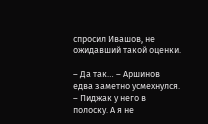спросил Ивашов, не ожидавший такой оценки.

– Да так… – Аршинов едва заметно усмехнулся. – Пиджак у него в полоску. А я не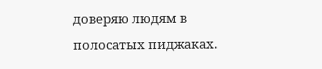доверяю людям в полосатых пиджаках.